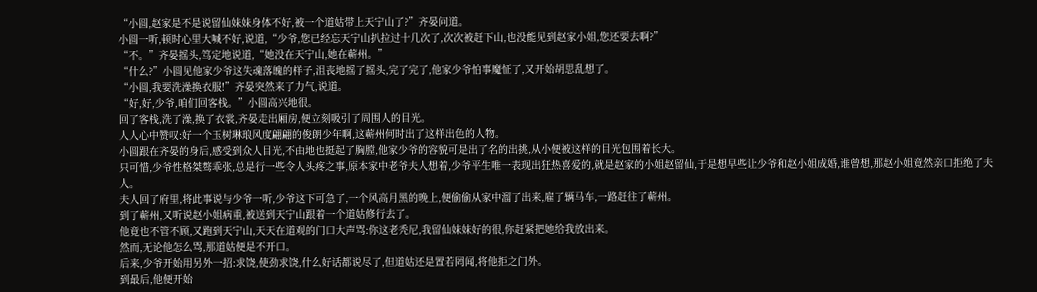“小圆,赵家是不是说留仙妹妹身体不好,被一个道姑带上天宁山了?”齐晏问道。
小圆一听,顿时心里大喊不好,说道,“少爷,您已经忘天宁山扒拉过十几次了,次次被赶下山,也没能见到赵家小姐,您还要去啊?”
“不。”齐晏摇头,笃定地说道,“她没在天宁山,她在蕲州。”
“什么?”小圆见他家少爷这失魂落魄的样子,沮丧地摇了摇头,完了完了,他家少爷怕事魔怔了,又开始胡思乱想了。
“小圆,我要洗澡换衣服!”齐晏突然来了力气,说道。
“好,好,少爷,咱们回客栈。”小圆高兴地很。
回了客栈,洗了澡,换了衣裳,齐晏走出厢房,便立刻吸引了周围人的目光。
人人心中赞叹:好一个玉树琳琅风度翩翩的俊朗少年啊,这蕲州何时出了这样出色的人物。
小圆跟在齐晏的身后,感受到众人目光,不由地也挺起了胸膛,他家少爷的容貌可是出了名的出挑,从小便被这样的目光包围着长大。
只可惜,少爷性格桀骜乖张,总是行一些令人头疼之事,原本家中老爷夫人想着,少爷平生唯一表现出狂热喜爱的,就是赵家的小姐赵留仙,于是想早些让少爷和赵小姐成婚,谁曾想,那赵小姐竟然亲口拒绝了夫人。
夫人回了府里,将此事说与少爷一听,少爷这下可急了,一个风高月黑的晚上,便偷偷从家中溜了出来,雇了辆马车,一路赶往了蕲州。
到了蕲州,又听说赵小姐病重,被送到天宁山跟着一个道姑修行去了。
他竟也不管不顾,又跑到天宁山,天天在道观的门口大声骂:你这老秃尼,我留仙妹妹好的很,你赶紧把她给我放出来。
然而,无论他怎么骂,那道姑便是不开口。
后来,少爷开始用另外一招:求饶,使劲求饶,什么好话都说尽了,但道姑还是置若罔闻,将他拒之门外。
到最后,他便开始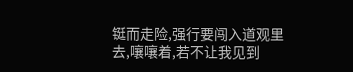铤而走险,强行要闯入道观里去,嚷嚷着,若不让我见到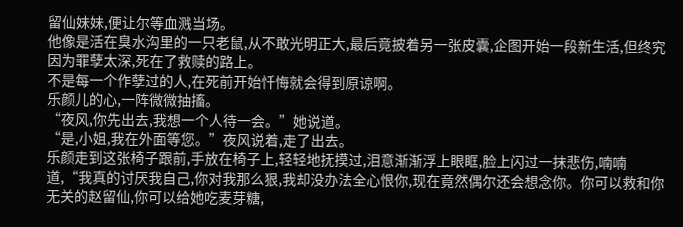留仙妹妹,便让尔等血溅当场。
他像是活在臭水沟里的一只老鼠,从不敢光明正大,最后竟披着另一张皮囊,企图开始一段新生活,但终究因为罪孽太深,死在了救赎的路上。
不是每一个作孽过的人,在死前开始忏悔就会得到原谅啊。
乐颜儿的心,一阵微微抽搐。
“夜风,你先出去,我想一个人待一会。”她说道。
“是,小姐,我在外面等您。”夜风说着,走了出去。
乐颜走到这张椅子跟前,手放在椅子上,轻轻地抚摸过,泪意渐渐浮上眼眶,脸上闪过一抹悲伤,喃喃道,“我真的讨厌我自己,你对我那么狠,我却没办法全心恨你,现在竟然偶尔还会想念你。你可以救和你无关的赵留仙,你可以给她吃麦芽糖,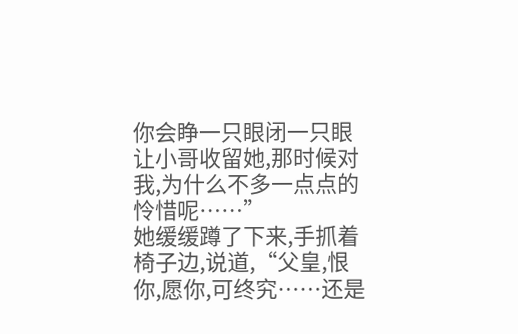你会睁一只眼闭一只眼让小哥收留她,那时候对我,为什么不多一点点的怜惜呢……”
她缓缓蹲了下来,手抓着椅子边,说道,“父皇,恨你,愿你,可终究……还是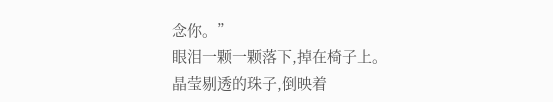念你。”
眼泪一颗一颗落下,掉在椅子上。
晶莹剔透的珠子,倒映着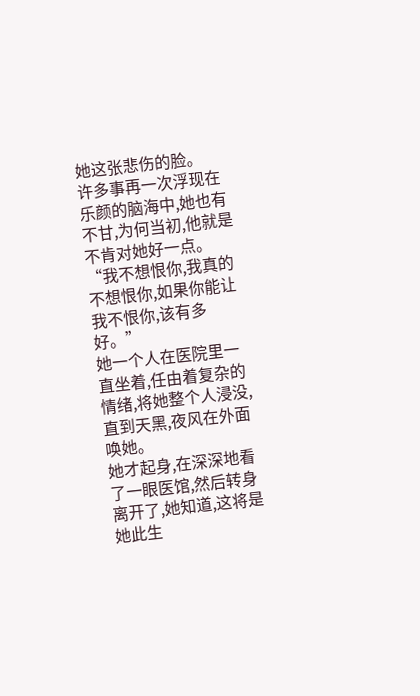她这张悲伤的脸。
许多事再一次浮现在乐颜的脑海中,她也有不甘,为何当初,他就是不肯对她好一点。
“我不想恨你,我真的不想恨你,如果你能让我不恨你,该有多好。”
她一个人在医院里一直坐着,任由着复杂的情绪,将她整个人浸没,直到天黑,夜风在外面唤她。
她才起身,在深深地看了一眼医馆,然后转身离开了,她知道,这将是她此生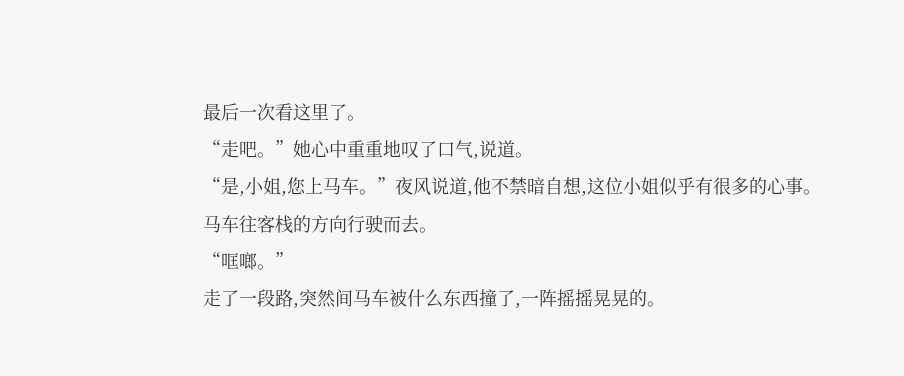最后一次看这里了。
“走吧。”她心中重重地叹了口气,说道。
“是,小姐,您上马车。”夜风说道,他不禁暗自想,这位小姐似乎有很多的心事。
马车往客栈的方向行驶而去。
“哐啷。”
走了一段路,突然间马车被什么东西撞了,一阵摇摇晃晃的。